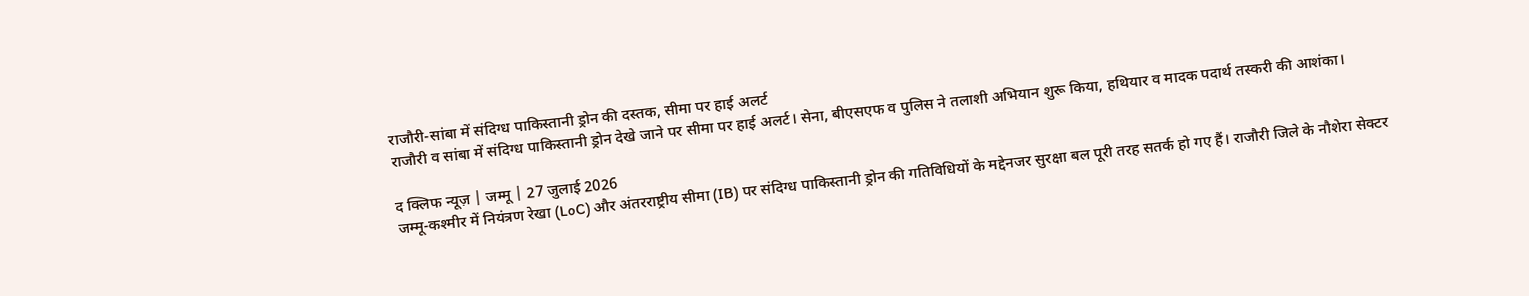राजौरी-सांबा में संदिग्ध पाकिस्तानी ड्रोन की दस्तक, सीमा पर हाई अलर्ट
राजौरी व सांबा में संदिग्ध पाकिस्तानी ड्रोन देखे जाने पर सीमा पर हाई अलर्ट। सेना, बीएसएफ व पुलिस ने तलाशी अभियान शुरू किया, हथियार व मादक पदार्थ तस्करी की आशंका।

द क्लिफ न्यूज़ | जम्मू | 27 जुलाई 2026
जम्मू-कश्मीर में नियंत्रण रेखा (LoC) और अंतरराष्ट्रीय सीमा (IB) पर संदिग्ध पाकिस्तानी ड्रोन की गतिविधियों के मद्देनजर सुरक्षा बल पूरी तरह सतर्क हो गए हैं। राजौरी जिले के नौशेरा सेक्टर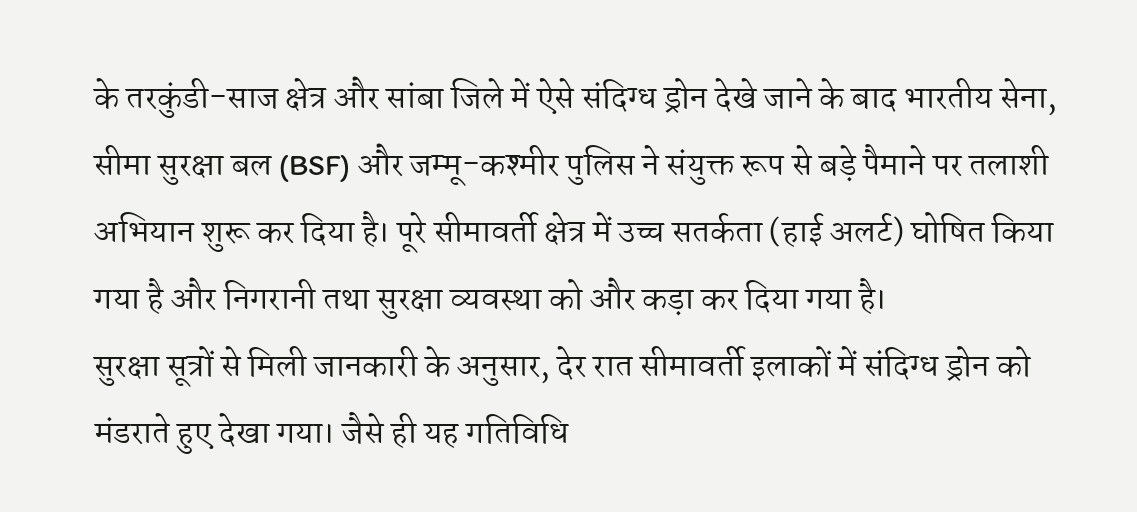के तरकुंडी-साज क्षेत्र और सांबा जिले में ऐसे संदिग्ध ड्रोन देखे जाने के बाद भारतीय सेना, सीमा सुरक्षा बल (BSF) और जम्मू-कश्मीर पुलिस ने संयुक्त रूप से बड़े पैमाने पर तलाशी अभियान शुरू कर दिया है। पूरे सीमावर्ती क्षेत्र में उच्च सतर्कता (हाई अलर्ट) घोषित किया गया है और निगरानी तथा सुरक्षा व्यवस्था को और कड़ा कर दिया गया है।
सुरक्षा सूत्रों से मिली जानकारी के अनुसार, देर रात सीमावर्ती इलाकों में संदिग्ध ड्रोन को मंडराते हुए देखा गया। जैसे ही यह गतिविधि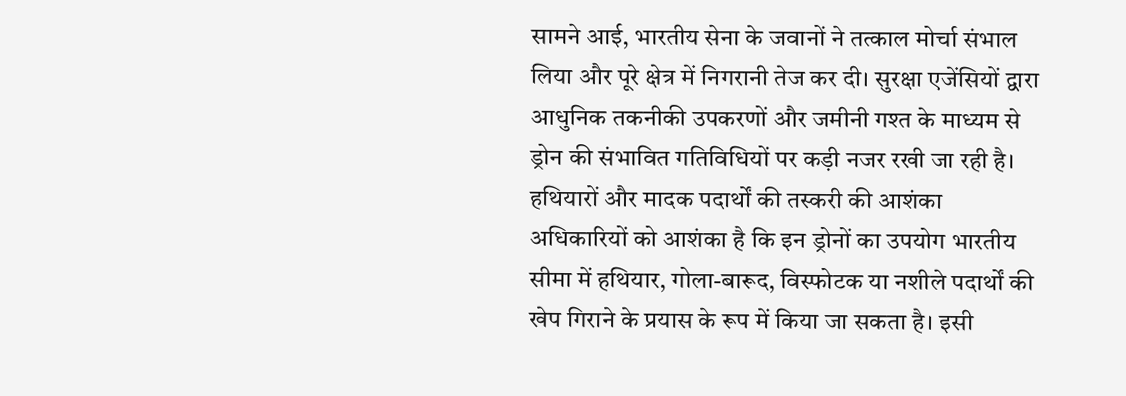सामने आई, भारतीय सेना के जवानों ने तत्काल मोर्चा संभाल लिया और पूरे क्षेत्र में निगरानी तेज कर दी। सुरक्षा एजेंसियों द्वारा आधुनिक तकनीकी उपकरणों और जमीनी गश्त के माध्यम से ड्रोन की संभावित गतिविधियों पर कड़ी नजर रखी जा रही है।
हथियारों और मादक पदार्थों की तस्करी की आशंका
अधिकारियों को आशंका है कि इन ड्रोनों का उपयोग भारतीय सीमा में हथियार, गोला-बारूद, विस्फोटक या नशीले पदार्थों की खेप गिराने के प्रयास के रूप में किया जा सकता है। इसी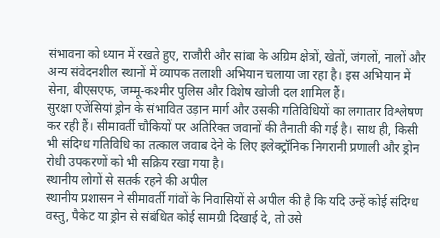संभावना को ध्यान में रखते हुए, राजौरी और सांबा के अग्रिम क्षेत्रों, खेतों, जंगलों, नालों और अन्य संवेदनशील स्थानों में व्यापक तलाशी अभियान चलाया जा रहा है। इस अभियान में सेना, बीएसएफ, जम्मू-कश्मीर पुलिस और विशेष खोजी दल शामिल हैं।
सुरक्षा एजेंसियां ड्रोन के संभावित उड़ान मार्ग और उसकी गतिविधियों का लगातार विश्लेषण कर रही हैं। सीमावर्ती चौकियों पर अतिरिक्त जवानों की तैनाती की गई है। साथ ही, किसी भी संदिग्ध गतिविधि का तत्काल जवाब देने के लिए इलेक्ट्रॉनिक निगरानी प्रणाली और ड्रोन रोधी उपकरणों को भी सक्रिय रखा गया है।
स्थानीय लोगों से सतर्क रहने की अपील
स्थानीय प्रशासन ने सीमावर्ती गांवों के निवासियों से अपील की है कि यदि उन्हें कोई संदिग्ध वस्तु, पैकेट या ड्रोन से संबंधित कोई सामग्री दिखाई दे, तो उसे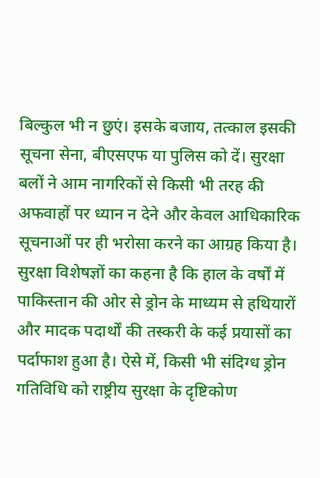बिल्कुल भी न छुएं। इसके बजाय, तत्काल इसकी सूचना सेना, बीएसएफ या पुलिस को दें। सुरक्षा बलों ने आम नागरिकों से किसी भी तरह की अफवाहों पर ध्यान न देने और केवल आधिकारिक सूचनाओं पर ही भरोसा करने का आग्रह किया है।
सुरक्षा विशेषज्ञों का कहना है कि हाल के वर्षों में पाकिस्तान की ओर से ड्रोन के माध्यम से हथियारों और मादक पदार्थों की तस्करी के कई प्रयासों का पर्दाफाश हुआ है। ऐसे में, किसी भी संदिग्ध ड्रोन गतिविधि को राष्ट्रीय सुरक्षा के दृष्टिकोण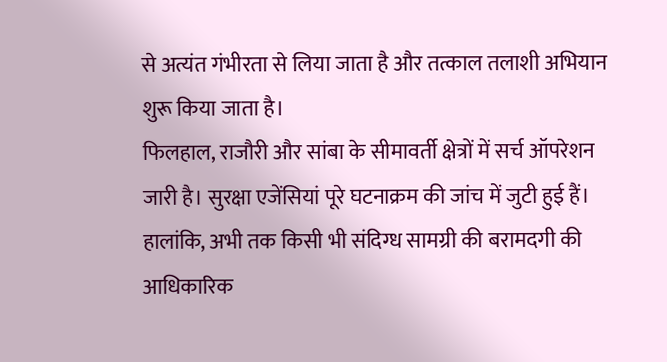से अत्यंत गंभीरता से लिया जाता है और तत्काल तलाशी अभियान शुरू किया जाता है।
फिलहाल, राजौरी और सांबा के सीमावर्ती क्षेत्रों में सर्च ऑपरेशन जारी है। सुरक्षा एजेंसियां पूरे घटनाक्रम की जांच में जुटी हुई हैं। हालांकि, अभी तक किसी भी संदिग्ध सामग्री की बरामदगी की आधिकारिक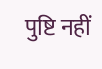पुष्टि नहीं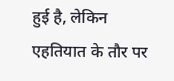हुई है, लेकिन एहतियात के तौर पर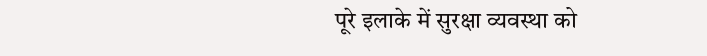पूरे इलाके में सुरक्षा व्यवस्था को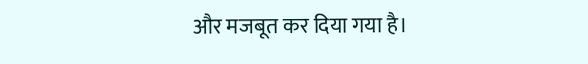और मजबूत कर दिया गया है।